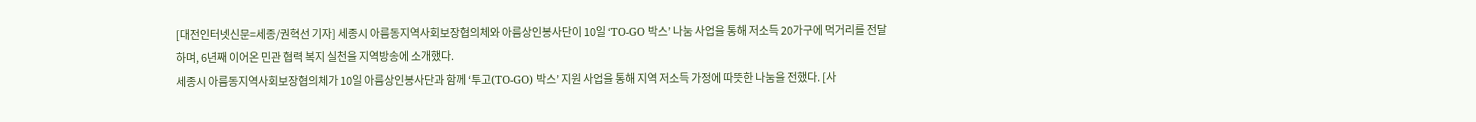[대전인터넷신문=세종/권혁선 기자] 세종시 아름동지역사회보장협의체와 아름상인봉사단이 10일 ‘TO-GO 박스’ 나눔 사업을 통해 저소득 20가구에 먹거리를 전달하며, 6년째 이어온 민관 협력 복지 실천을 지역방송에 소개했다.
세종시 아름동지역사회보장협의체가 10일 아름상인봉사단과 함께 ‘투고(TO-GO) 박스’ 지원 사업을 통해 지역 저소득 가정에 따뜻한 나눔을 전했다. [사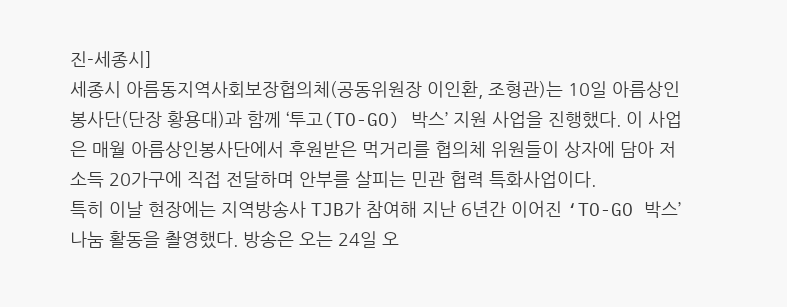진-세종시]
세종시 아름동지역사회보장협의체(공동위원장 이인환, 조형관)는 10일 아름상인봉사단(단장 황용대)과 함께 ‘투고(TO-GO) 박스’ 지원 사업을 진행했다. 이 사업은 매월 아름상인봉사단에서 후원받은 먹거리를 협의체 위원들이 상자에 담아 저소득 20가구에 직접 전달하며 안부를 살피는 민관 협력 특화사업이다.
특히 이날 현장에는 지역방송사 TJB가 참여해 지난 6년간 이어진 ‘TO-GO 박스’ 나눔 활동을 촬영했다. 방송은 오는 24일 오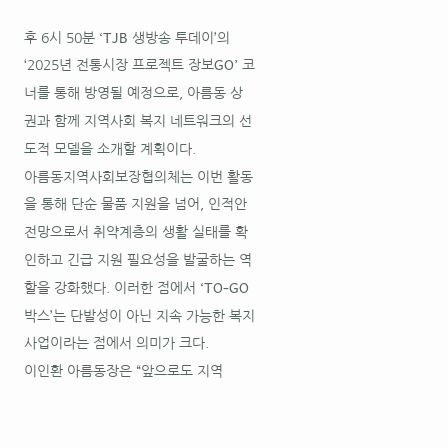후 6시 50분 ‘TJB 생방송 투데이’의 ‘2025년 전통시장 프로젝트 장보GO’ 코너를 통해 방영될 예정으로, 아름동 상권과 함께 지역사회 복지 네트워크의 선도적 모델을 소개할 계획이다.
아름동지역사회보장협의체는 이번 활동을 통해 단순 물품 지원을 넘어, 인적안전망으로서 취약계층의 생활 실태를 확인하고 긴급 지원 필요성을 발굴하는 역할을 강화했다. 이러한 점에서 ‘TO-GO 박스’는 단발성이 아닌 지속 가능한 복지 사업이라는 점에서 의미가 크다.
이인환 아름동장은 “앞으로도 지역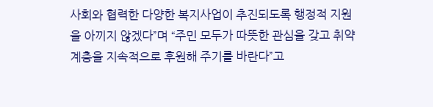사회와 협력한 다양한 복지사업이 추진되도록 행정적 지원을 아끼지 않겠다”며 “주민 모두가 따뜻한 관심을 갖고 취약계층을 지속적으로 후원해 주기를 바란다”고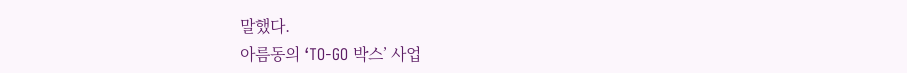말했다.
아름동의 ‘TO-GO 박스’ 사업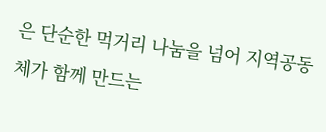은 단순한 먹거리 나눔을 넘어 지역공동체가 함께 만드는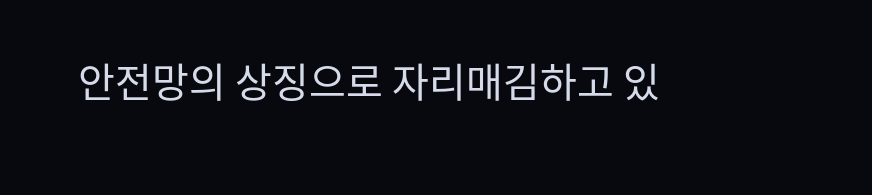안전망의 상징으로 자리매김하고 있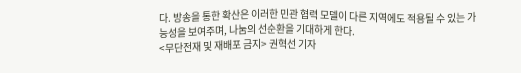다. 방송을 통한 확산은 이러한 민관 협력 모델이 다른 지역에도 적용될 수 있는 가능성을 보여주며, 나눔의 선순환을 기대하게 한다.
<무단전재 및 재배포 금지> 권혁선 기자